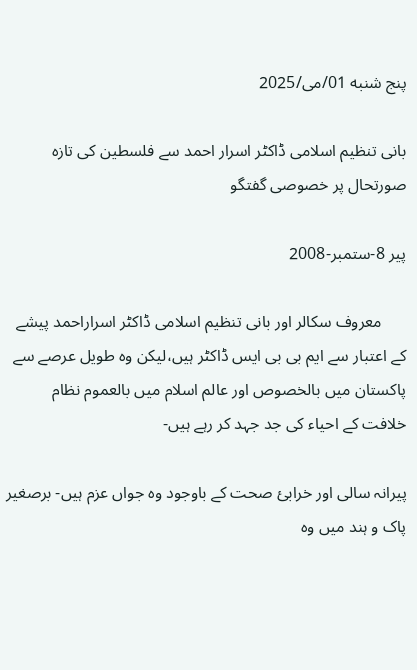پنج شنبه 01/می/2025

بانی تنظیم اسلامی ڈاکٹر اسرار احمد سے فلسطین کی تازہ صورتحال پر خصوصی گفتگو

پیر 8-ستمبر-2008

      معروف سکالر اور بانی تنظیم اسلامی ڈاکٹر اسراراحمد پیشے کے اعتبار سے ایم بی بی ایس ڈاکٹر ہیں،لیکن وہ طویل عرصے سے پاکستان میں بالخصوص اور عالم اسلام میں بالعموم نظام خلافت کے احیاء کی جد جہد کر رہے ہیں-

پیرانہ سالی اور خرابئ صحت کے باوجود وہ جواں عزم ہیں- برصغیر پاک و ہند میں وہ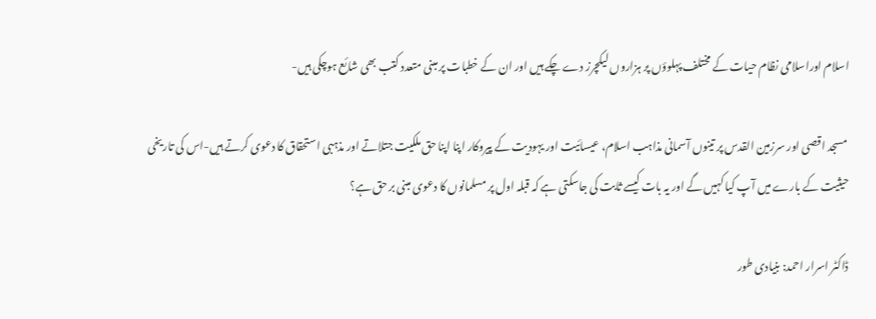اسلام اوراسلامی نظام حیات کے مختلف پہلوؤں پر ہزاروں لیکچرز دے چکے ہیں اور ان کے خطبات پر مبنی متعدد کتب بھی شائع ہوچکی ہیں-

 مسجد اقصی اور سرزمین القدس پر تینوں آسمانی مذاہب اسلام، عیسائیت اور یہودیت کے پیروکار اپنا اپنا حق ملکیت جتلاتے اور مذہبی استحقاق کا دعوی کرتے ہیں-اس کی تاریخی حیثیت کے بارے میں آپ کیا کہیں گے اور یہ بات کیسے ثابت کی جاسکتی ہے کہ قبلہ اول پر مسلمانوں کا دعوی مبنی بر حق ہے؟

ڈاکٹر اسرار احمد: بنیادی طور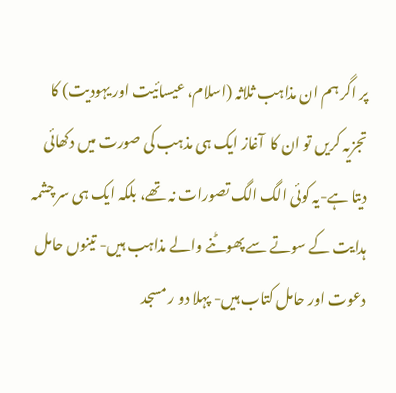پر اگر ہم ان مذاہب ثلاثہ (اسلام، عیسائیت اور یہودیت) کا تجزیہ کریں تو ان کا  آغاز ایک ہی مذہب کی صورت میں دکھائی دیتا ہے-یہ کوئی الگ الگ تصورات نہ تھے، بلکہ ایک ہی سر چشمہ ہدایت کے سوتے سے پھوٹنے والے مذاہب ہیں- تینوں حامل دعوت اور حامل کتاب ہیں- پہلا دو ر مسجد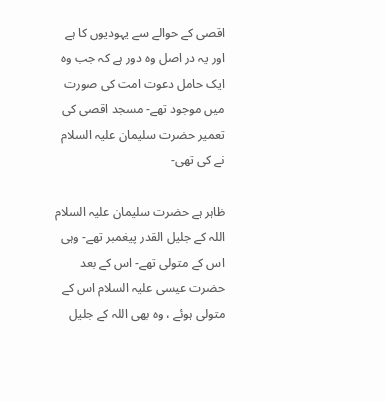اقصی کے حوالے سے یہودیوں کا ہے اور یہ در اصل وہ دور ہے کہ جب وہ ایک حامل دعوت امت کی صورت میں موجود تھے- مسجد اقصی کی تعمیر حضرت سلیمان علیہ السلام نے کی تھی-

ظاہر ہے حضرت سلیمان علیہ السلام اللہ کے جلیل القدر پیغمبر تھے- وہی اس کے متولی تھے- اس کے بعد حضرت عیسی علیہ السلام اس کے متولی ہوئے ، وہ بھی اللہ کے جلیل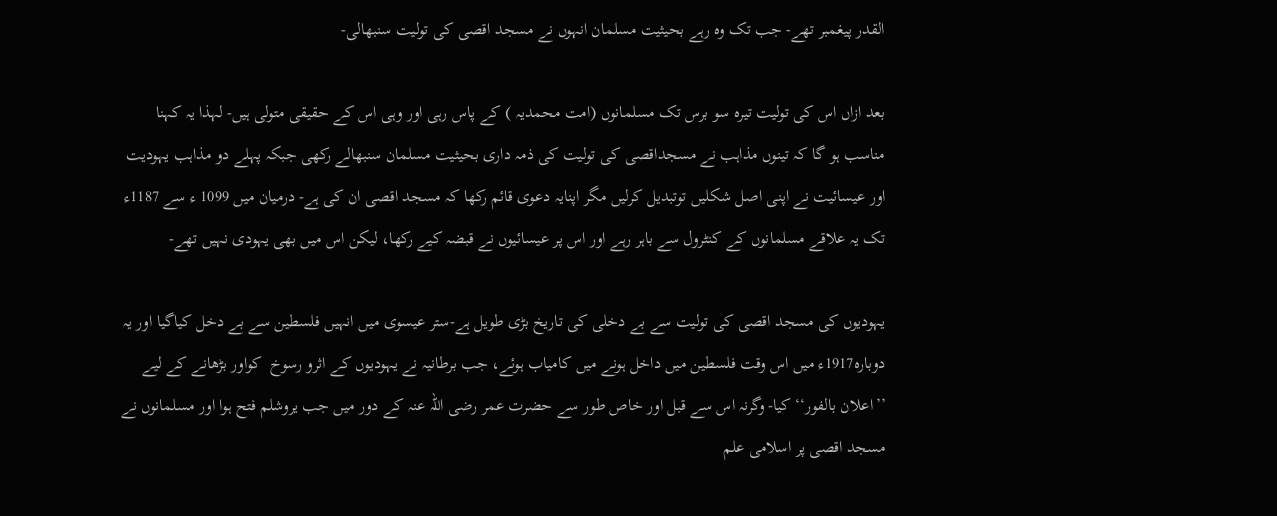القدر پیغمبر تھے- جب تک وہ رہے بحیثیت مسلمان انہوں نے مسجد اقصی کی تولیت سنبھالی-

بعد ازاں اس کی تولیت تیرہ سو برس تک مسلمانوں (امت محمدیہ ) کے پاس رہی اور وہی اس کے حقیقی متولی ہیں- لہذا یہ کہنا مناسب ہو گا کہ تینوں مذاہب نے مسجداقصی کی تولیت کی ذمہ داری بحیثیت مسلمان سنبھالے رکھی جبکہ پہلے دو مذاہب یہودیت اور عیسائیت نے اپنی اصل شکلیں توتبدیل کرلیں مگر اپنایہ دعوی قائم رکھا کہ مسجد اقصی ان کی ہے- درمیان میں 1099 ء سے 1187ء تک یہ علاقے مسلمانوں کے کنٹرول سے باہر رہے اور اس پر عیسائیوں نے قبضہ کیے رکھا، لیکن اس میں بھی یہودی نہیں تھے-

یہودیوں کی مسجد اقصی کی تولیت سے بے دخلی کی تاریخ بڑی طویل ہے-ستر عیسوی میں انہیں فلسطین سے بے دخل کیاگیا اور یہ دوبارہ1917ء میں اس وقت فلسطین میں داخل ہونے میں کامیاب ہوئے، جب برطانیہ نے یہودیوں کے اثرو رسوخ  کواور بڑھانے کے لیے ’’اعلان بالفور‘‘ کیا- وگرنہ اس سے قبل اور خاص طور سے حضرت عمر رضی اللہ عنہ کے دور میں جب یروشلم فتح ہوا اور مسلمانوں نے مسجد اقصی پر اسلامی علم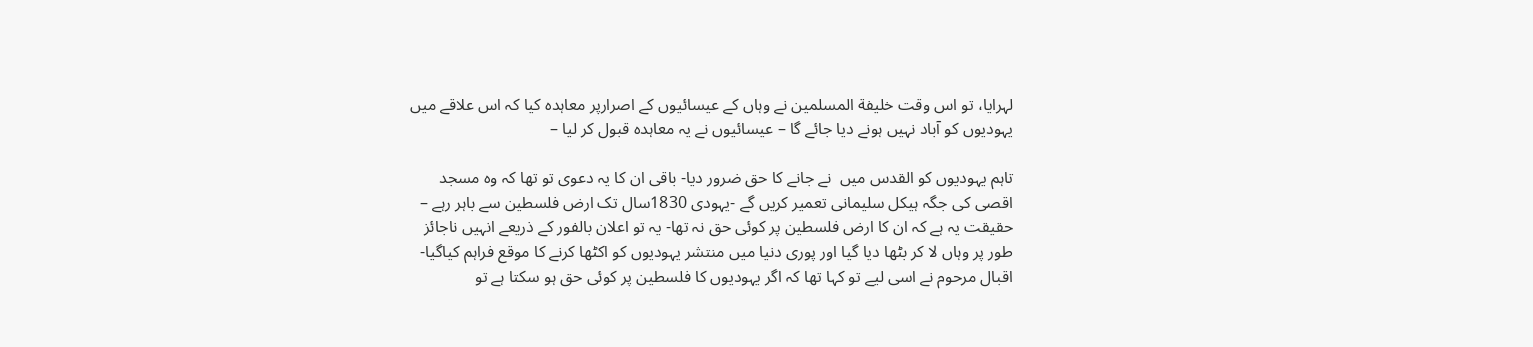لہرایا، تو اس وقت خلیفة المسلمین نے وہاں کے عیسائیوں کے اصرارپر معاہدہ کیا کہ اس علاقے میں یہودیوں کو آباد نہیں ہونے دیا جائے گا – عیسائیوں نے یہ معاہدہ قبول کر لیا –

تاہم یہودیوں کو القدس میں  نے جانے کا حق ضرور دیا- باقی ان کا یہ دعوی تو تھا کہ وہ مسجد اقصی کی جگہ ہیکل سلیمانی تعمیر کریں گے -یہودی 1830سال تک ارض فلسطین سے باہر رہے – حقیقت یہ ہے کہ ان کا ارض فلسطین پر کوئی حق نہ تھا- یہ تو اعلان بالفور کے ذریعے انہیں ناجائز طور پر وہاں لا کر بٹھا دیا گیا اور پوری دنیا میں منتشر یہودیوں کو اکٹھا کرنے کا موقع فراہم کیاگیا- اقبال مرحوم نے اسی لیے تو کہا تھا کہ اگر یہودیوں کا فلسطین پر کوئی حق ہو سکتا ہے تو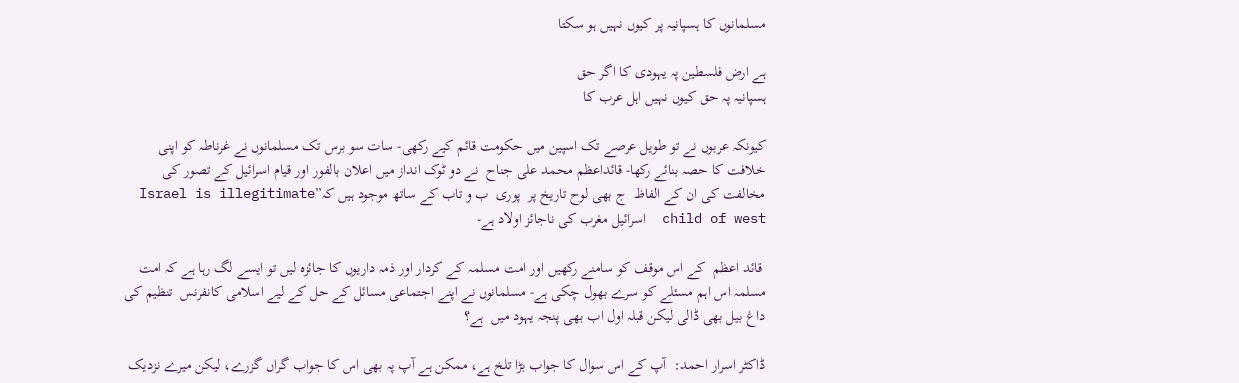مسلمانوں کا ہسپانیہ پر کیوں نہیں ہو سکتا

ہے ارض فلسطین پہ یہودی کا اگر حق
ہسپانیہ پہ حق کیوں نہیں اہل عرب کا

کیونکہ عربوں نے تو طویل عرصے تک اسپین میں حکومت قائم کیے رکھی- سات سو برس تک مسلمانوں نے غرناطہ کو اپنی خلافت کا حصہ بنائے رکھا- قائداعظم محمد علی جناح  نے دو ٹوک انداز میں اعلان بالفور اور قیام اسرائیل کے تصور کی مخالفت کی ان کے الفاظ  ج بھی لوح تاریخ پر  پوری  ب و تاب کے ساتھ موجود ہیں کہ”Israel is illegitimate child of west  اسرائیل مغرب کی ناجائز اولاد ہے-

 قائد اعظم  کے اس موقف کو سامنے رکھیں اور امت مسلمہ کے کردار اور ذمہ داریوں کا جائزہ لیں تو ایسے لگ رہا ہے کہ امت مسلمہ اس اہم مسئلے کو سرے بھول چکی ہے- مسلمانوں نے اپنے اجتماعی مسائل کے حل کے لیے اسلامی کانفرنس  تنظیم کی داغ بیل بھی ڈالی لیکن قبلہ اول اب بھی پنجہ یہود میں  ہے؟

ڈاکٹر اسرار احمد:  آپ کے اس سوال کا جواب بڑا تلخ ہے، ممکن ہے آپ پہ بھی اس کا جواب گراں گزرے، لیکن میرے نزدیک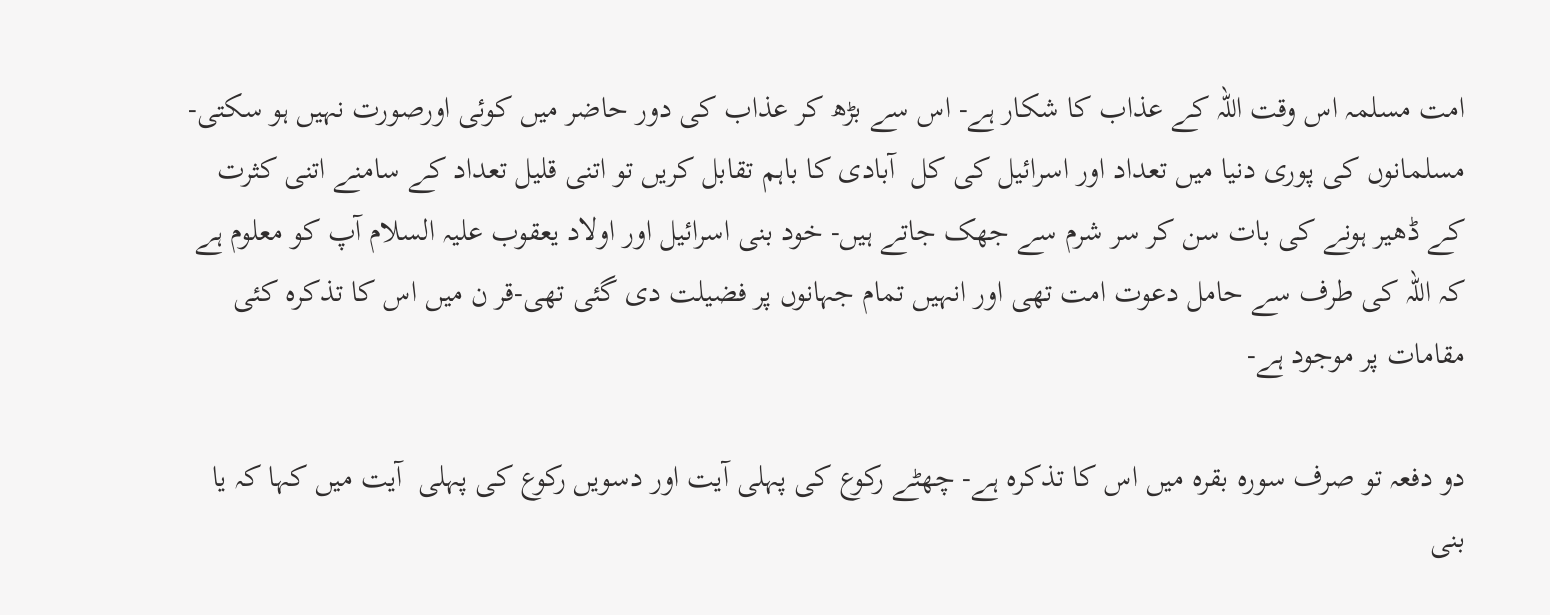امت مسلمہ اس وقت اللہ کے عذاب کا شکار ہے- اس سے بڑھ کر عذاب کی دور حاضر میں کوئی اورصورت نہیں ہو سکتی- مسلمانوں کی پوری دنیا میں تعداد اور اسرائیل کی کل  آبادی کا باہم تقابل کریں تو اتنی قلیل تعداد کے سامنے اتنی کثرت کے ڈھیر ہونے کی بات سن کر سر شرم سے جھک جاتے ہیں- خود بنی اسرائیل اور اولاد یعقوب علیہ السلام آپ کو معلوم ہے کہ اللہ کی طرف سے حامل دعوت امت تھی اور انہیں تمام جہانوں پر فضیلت دی گئی تھی-قر ن میں اس کا تذکرہ کئی مقامات پر موجود ہے-

دو دفعہ تو صرف سورہ بقرہ میں اس کا تذکرہ ہے- چھٹے رکوع کی پہلی آیت اور دسویں رکوع کی پہلی  آیت میں کہا کہ یا بنی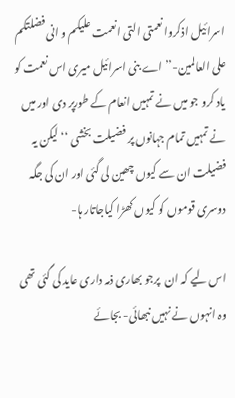اسرائیل اذکروا نعمتی التی انعمت علیکم و انی فضلتکم علی العالمین-’’ اے بنی اسرائیل میری اس نعمت کو یاد کرو جو میں نے تمہیں انعام کے طورپر دی اور میں نے تمہیں تمام جہانوں پر فضیلت بخشی ‘‘ لیکن یہ فضیلت ان سے کیوں چھین لی گئی اور ان کی جگہ دوسری قوموں کو کیوں کھڑا کیاجاتار ہا-

اس لیے کہ ان  پرجو بھاری ذمہ داری عاید کی گئی تھی وہ انہوں نے نہیں نبھائی- بجائے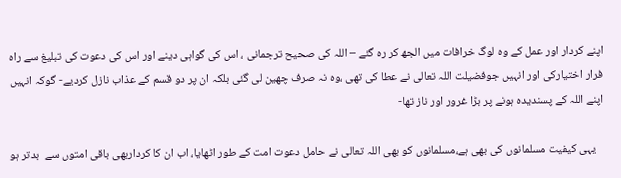اپنے کردار اور عمل کے وہ لوگ خرافات میں الجھ کر رہ گئے – اللہ کی صحیح ترجمانی ، اس کی گواہی دینے اور اس کی دعوت کی تبلیغ سے راہ فرار اختیارکی اور انہیں جوفضیلت اللہ تعالی نے عطا کی تھی ،وہ نہ صرف چھین لی گئی بلکہ ان پر دو قسم کے عذاب نازل کردیے- گوکہ انہیں اپنے اللہ کے پسندیدہ ہونے پر بڑا غرور اور ناز تھا-

   یہی کیفیت مسلمانوں کی بھی ہے،مسلمانوں کو بھی اللہ تعالی نے حامل دعوت امت کے طور اٹھایا، اب ان کا کرداربھی باقی امتوں سے  بدتر ہو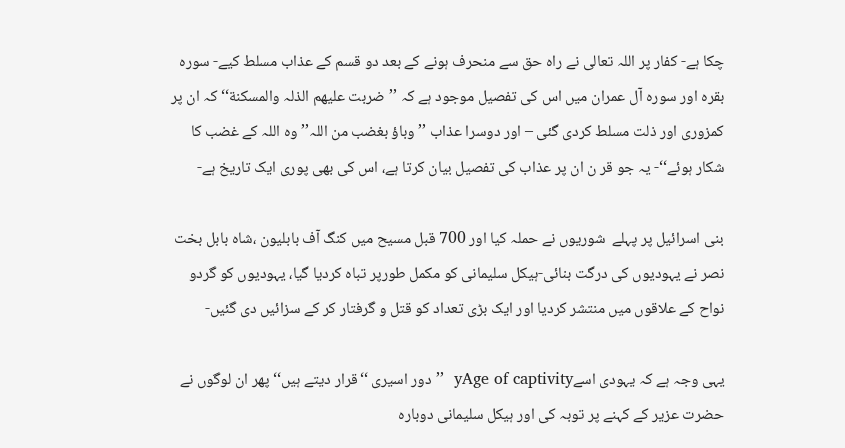چکا ہے- کفار پر اللہ تعالی نے راہ حق سے منحرف ہونے کے بعد دو قسم کے عذاب مسلط کیے- سورہ بقرہ اور سورہ آل عمران میں اس کی تفصیل موجود ہے کہ ’’ضربت علیھم الذلہ والمسکنة‘‘ کہ ان پر کمزوری اور ذلت مسلط کردی گئی – اور دوسرا عذاب ’’ وباؤ بغضب من اللہ’’ وہ اللہ کے غضب کا  شکار ہوئے‘‘- یہ جو قر ن ان پر عذاب کی تفصیل بیان کرتا ہے، اس کی بھی پوری ایک تاریخ ہے-

بنی اسرائیل پر پہلے  شوریوں نے حملہ کیا اور 700 قبل مسیح میں کنگ آف بابلیون ،شاہ بابل بخت نصر نے یہودیوں کی درگت بنائی-ہیکل سلیمانی کو مکمل طورپر تباہ کردیا گیا، یہودیوں کو گردو نواح کے علاقوں میں منتشر کردیا اور ایک بڑی تعداد کو قتل و گرفتار کر کے سزائیں دی گئیں-

یہی وجہ ہے کہ یہودی اسےyAge of captivity  ’’دور اسیری ‘‘قرار دیتے ہیں‘‘ پھر ان لوگوں نے حضرت عزیر کے کہنے پر توبہ کی اور ہیکل سلیمانی دوبارہ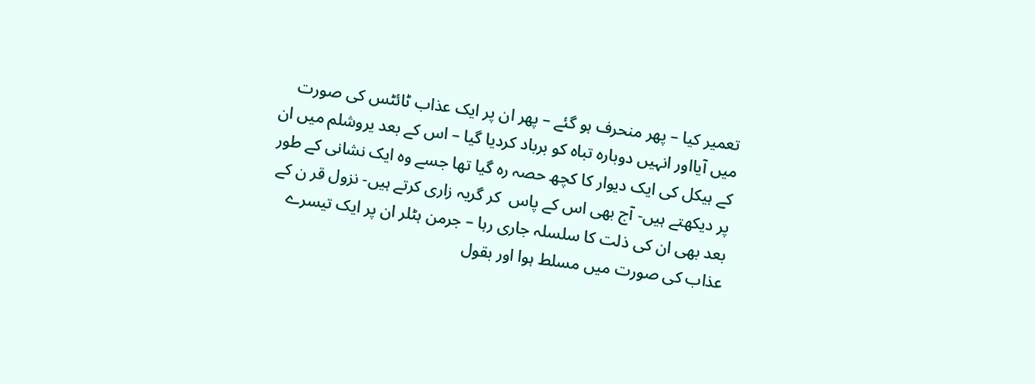تعمیر کیا – پھر منحرف ہو گئے – پھر ان پر ایک عذاب ٹائٹس کی صورت میں آیااور انہیں دوبارہ تباہ کو برباد کردیا گیا – اس کے بعد یروشلم میں ان کے ہیکل کی ایک دیوار کا کچھ حصہ رہ گیا تھا جسے وہ ایک نشانی کے طور پر دیکھتے ہیں- آج بھی اس کے پاس  کر گریہ زاری کرتے ہیں- نزول قر ن کے بعد بھی ان کی ذلت کا سلسلہ جاری رہا – جرمن ہٹلر ان پر ایک تیسرے عذاب کی صورت میں مسلط ہوا اور بقول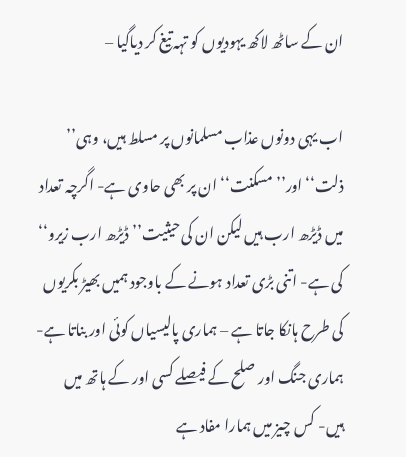ان کے ساٹھ لاکھ یہودیوں کو تہہ تیغ کر دیاگیا –

اب یہی دونوں عذاب مسلمانوں پر مسلط ہیں، وہی’’ ذلت‘‘ اور’’ مسکنت‘‘ ان پر بھی حاوی ہے- اگرچہ تعداد میں ڈیڑھ ارب ہیں لیکن ان کی حیثیت’’ڈیڑھ ارب زیرو‘‘ کی ہے- اتنی بڑی تعداد ہونے کے باوجود ہمیں بھیڑ بکریوں کی طرح ہانکا جاتا ہے – ہماری پالیسیاں کوئی اور بناتا ہے- ہماری جنگ اور صلح کے فیصلے کسی اور کے ہاتھ میں ہیں- کس چیز میں ہمارا مفاد ہے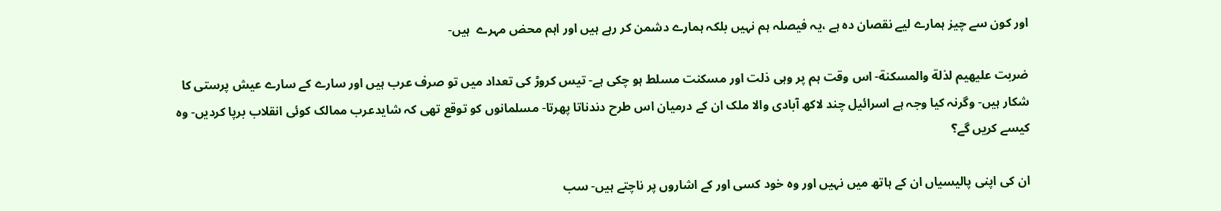اور کون سے چیز ہمارے لیے نقصان دہ ہے ،یہ فیصلہ ہم نہیں بلکہ ہمارے دشمن کر رہے ہیں اور اہم محض مہرے  ہیں-

ضربت علیھیم لذلة والمسکنة- اس وقت ہم پر وہی ذلت اور مسکنت مسلط ہو چکی ہے- تیس کروڑ کی تعداد میں تو صرف عرب ہیں اور سارے کے سارے عیش پرستی کا  شکار ہیں- وگرنہ کیا وجہ ہے اسرائیل چند لاکھ آبادی والا ملک ان کے درمیان اس طرح دندناتا پھرتا- مسلمانوں کو توقع تھی کہ شایدعرب ممالک کوئی انقلاب برپا کردیں- وہ کیسے کریں گے؟

ان کی اپنی پالیسیاں ان کے ہاتھ میں نہیں اور وہ خود کسی اور کے اشاروں پر ناچتے ہیں- سب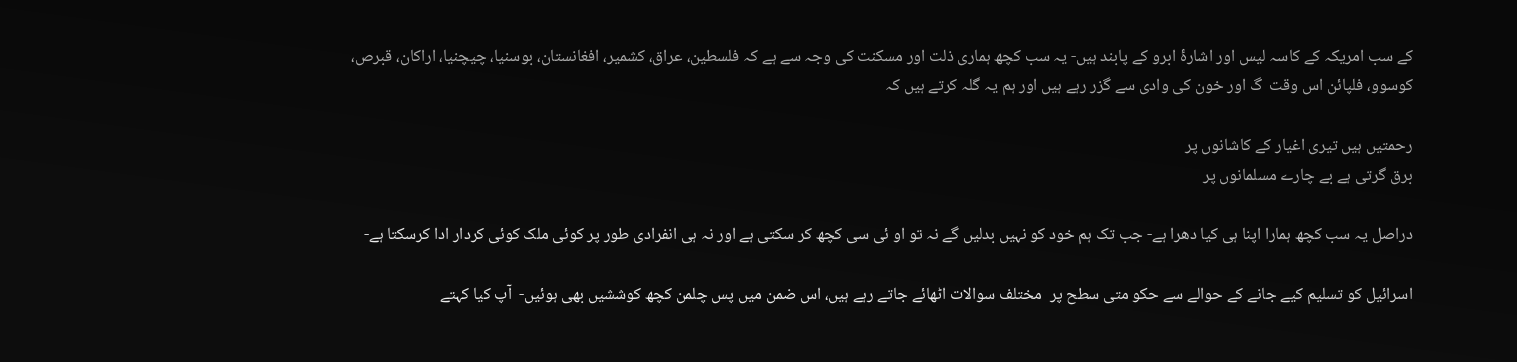کے سب امریکہ کے کاسہ لیس اور اشارۂ ابرو کے پابند ہیں- یہ سب کچھ ہماری ذلت اور مسکنت کی وجہ سے ہے کہ فلسطین، عراق، کشمیر، افغانستان، بوسنیا، چیچنیا، اراکان، قبرص، کوسوو، فلپائن اس وقت  گ اور خون کی وادی سے گزر رہے ہیں اور ہم یہ گلہ کرتے ہیں کہ

رحمتیں ہیں تیری اغیار کے کاشانوں پر
برق گرتی ہے بے چارے مسلمانوں پر

دراصل یہ سب کچھ ہمارا اپنا ہی کیا دھرا ہے- جب تک ہم خود کو نہیں بدلیں گے نہ تو او ئی سی کچھ کر سکتی ہے اور نہ ہی انفرادی طور پر کوئی ملک کوئی کردار ادا کرسکتا ہے-

اسرائیل کو تسلیم کیے جانے کے حوالے سے حکو متی سطح پر  مختلف سوالات اٹھائے جاتے رہے ہیں، اس ضمن میں پس چلمن کچھ کوششیں بھی ہوئیں-  آپ کیا کہتے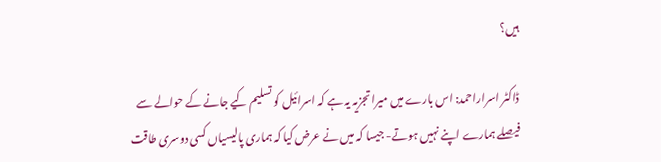ہیں؟

ڈاکٹر اسراراحمد: اس بارے میں میرا تجزیہ یہ ہے کہ اسرائیل کو تسلیم کیے جانے کے حوالے سے فیصلے ہمارے اپنے نہیں ہوتے- جیسا کہ میں نے عرض کیا کہ ہماری پالیسیاں کسی دوسری طاقت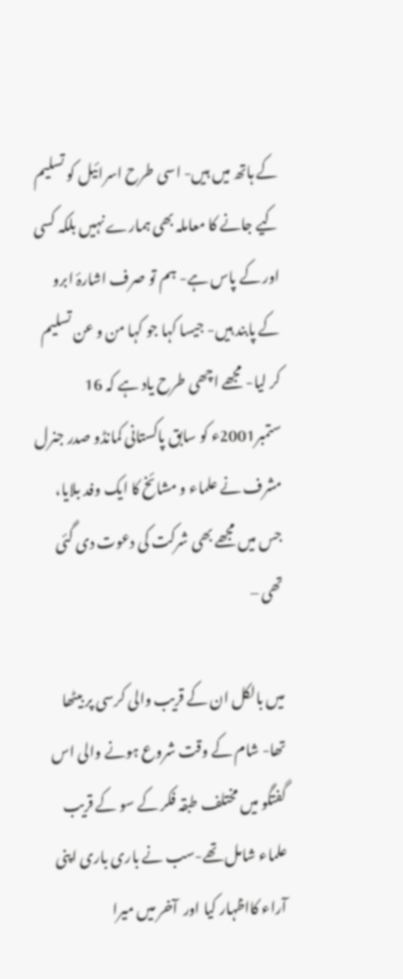کے ہاتھ میں ہیں- اسی طرح اسرائیل کو تسلیم کیے جانے کا معاملہ بھی ہمارے نہیں بلکہ کسی اور کے پاس ہے- ہم تو صرف اشارۂ ابرو کے پابند ہیں- جیسا کہا جو کہا من و عن تسلیم کر لیا- مجھے اچھی طرح یاد ہے کہ 16 ستمبر2001ء کو سابق پاکستانی کمانڈو صدر جنرل مشرف نے علماء و مشائخ کا ایک وفد بلایا، جس میں مجھے بھی شرکت کی دعوت دی گئی تھی –

میں بالکل ان کے قریب والی کرسی پر بیٹھا تھا- شام کے وقت شروع ہونے والی اس گفتگو میں مختلف طبقہ فکر کے سو کے قریب علماء شامل تھے-سب نے باری باری اپنی  آراء کااظہار کیا اور  آخر میں میرا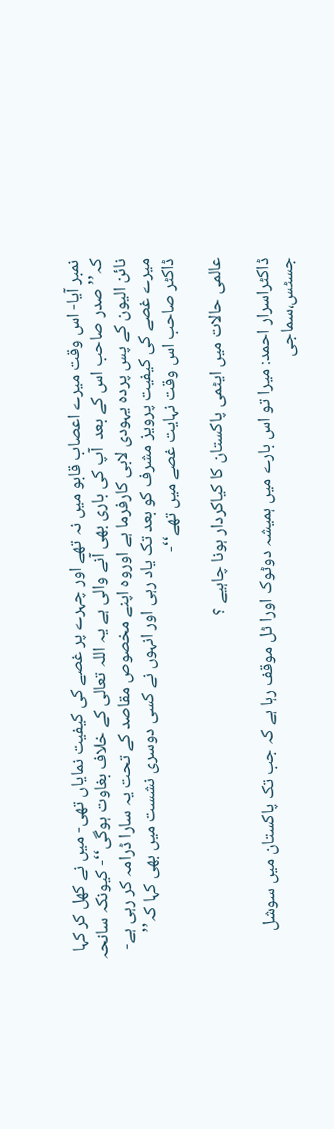نمبر آیا- اس وقت میرے اعصاب قابو میں نہ تھے اور چہرے پر غصے کی کیفیت نمایاں تھی- میں نے کھل کر کہا کہ’’ صدر صاحب اس کے بعد  آپ کی باری بھی آنے والی ہے یہ اللہ تعالی کے خلاف بغاوت ہوگی‘‘- کیونکہ سانحہ نائن الیون کے پس پردہ یہودی لابی کارفرما ہے اوروہ اپنے مخصوص مقاصد کے تحت یہ سارا ڈرامہ کر رہی ہے- میرے غصے کی کیفیت پرویز مشرف کو بعد تک یاد رہی اور انہوں نے کسی دوسری نشست میں بھی کہا کہ’’ ڈاکٹر صاحب اس وقت نہایت غصے میں تھے‘‘-

عالمی حالات میں ایٹمی پاکستان کا کیاکردار ہونا چاہیے ؟

ڈاکٹراسرار احمد: میرا تو اس بارے میں ہمیشہ دوٹوک اورا ٹل موقف رہا ہے کہ جب تک پاکستان میں سوشل جسٹس،سماجی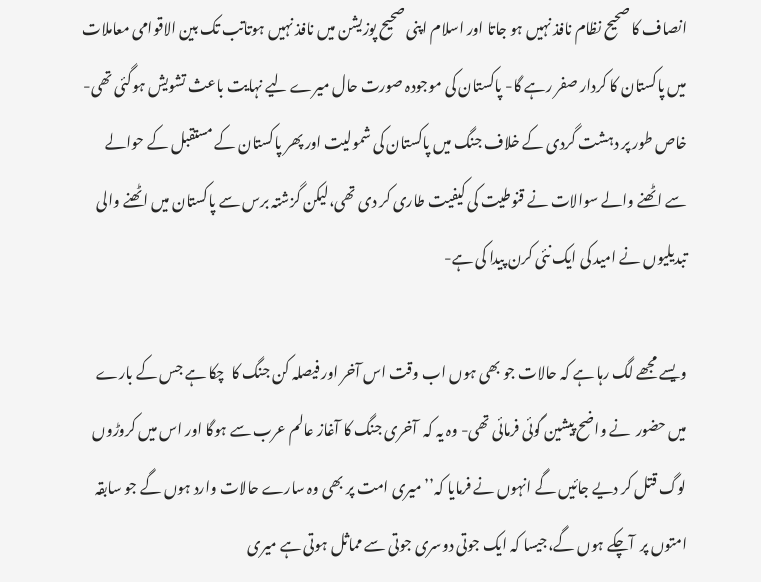انصاف کا صحیح نظام نافذ نہیں ہو جاتا اور اسلام اپنی صحیح پوزیشن میں نافذ نہیں ہوتاتب تک بین الاقوامی معاملات میں پاکستان کا کردار صفر رہے گا- پاکستان کی موجودہ صورت حال میرے لیے نہایت باعث تشویش ہوگئی تھی- خاص طور پر دہشت گردی کے خلاف جنگ میں پاکستان کی شمولیت اور پھر پاکستان کے مستقبل کے حوالے سے اٹھنے والے سوالات نے قنوطیت کی کیفیت طاری کر دی تھی،لیکن گزشتہ برس سے پاکستان میں اٹھنے والی تبدیلیوں نے امید کی ایک نئی کرن پیدا کی ہے-

ویسے مجھے لگ رہا ہے کہ حالات جو بھی ہوں اب وقت اس آخر اور فیصلہ کن جنگ کا  چکا ہے جس کے بارے میں حضور  نے واضح پیشین گوئی فرمائی تھی- وہ یہ کہ  آخری جنگ کا آغاز عالم عرب سے ہوگا اور اس میں کروڑوں لوگ قتل کر دیے جائیں گے انہوں نے فرمایا کہ’’ میری امت پر بھی وہ سارے حالات وارد ہوں گے جو سابقہ امتوں پر  آچکے ہوں گے،جیسا کہ ایک جوتی دوسری جوتی سے مماثل ہوتی ہے میری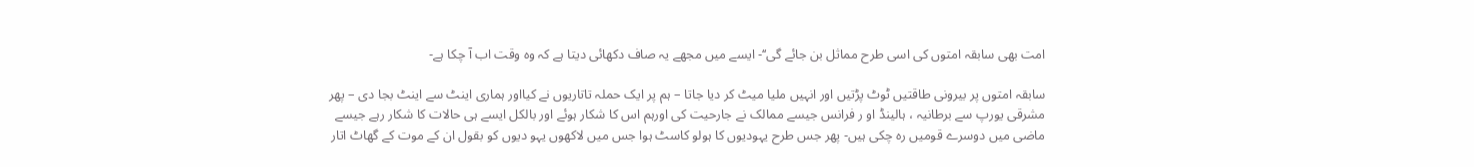امت بھی سابقہ امتوں کی اسی طرح مماثل بن جائے گی‘‘- ایسے میں مجھے یہ صاف دکھائی دیتا ہے کہ وہ وقت اب آ چکا ہے-

سابقہ امتوں پر بیرونی طاقتیں ٹوٹ پڑتیں اور انہیں ملیا میٹ کر دیا جاتا – ہم پر ایک حملہ تاتاریوں نے کیااور ہماری اینٹ سے اینٹ بجا دی – پھر مشرقی یورپ سے برطانیہ ، ہالینڈ او ر فرانس جیسے ممالک نے جارحیت کی اورہم اس کا شکار ہوئے اور بالکل ایسے ہی حالات کا شکار رہے جیسے ماضی میں دوسرے قومیں رہ چکی ہیں- پھر جس طرح یہودیوں کا ہولو کاسٹ ہوا جس میں لاکھوں یہو دیوں کو بقول ان کے موت کے گھاٹ اتار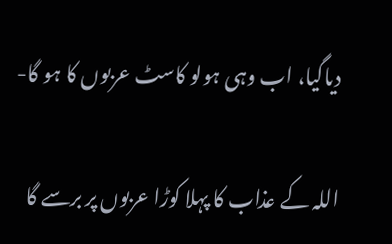دیاگیا، اب وہی ہولو کاسٹ عربوں کا ہو گا-

اللہ کے عذاب کا پہلا کوڑا عربوں پر برسے گا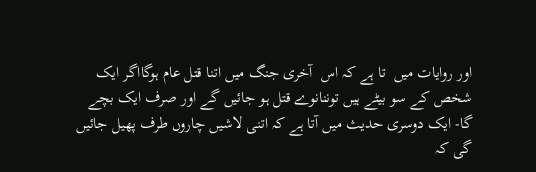اور روایات میں  تا ہے کہ اس  آخری جنگ میں اتنا قتل عام ہوگااگر ایک شخص کے سو بیٹے ہیں توننانوے قتل ہو جائیں گے اور صرف ایک بچے گا- ایک دوسری حدیث میں آتا ہے کہ اتنی لاشیں چاروں طرف پھیل جائیں گی کہ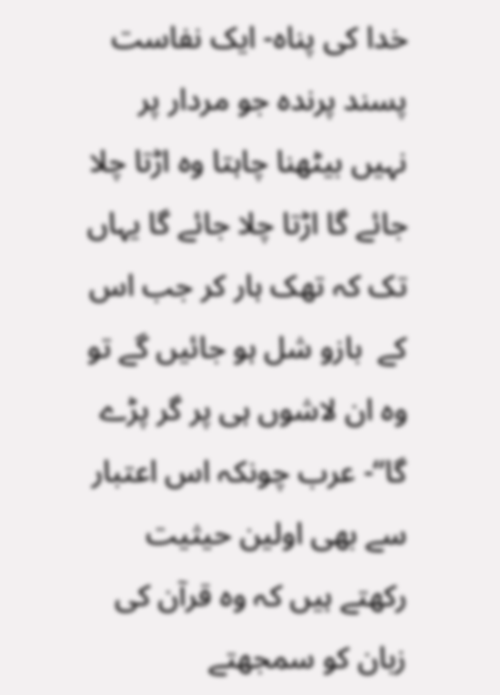خدا کی پناہ- ایک نفاست پسند پرندہ جو مردار پر نہیں بیٹھنا چاہتا وہ اڑتا چلا جائے گا اڑتا چلا جائے گا یہاں تک کہ تھک ہار کر جب اس کے  بازو شل ہو جائیں گے تو وہ ان لاشوں ہی پر گر پڑے گا‘‘- عرب چونکہ اس اعتبار سے بھی اولین حیثیت رکھتے ہیں کہ وہ قرآن کی زبان کو سمجھتے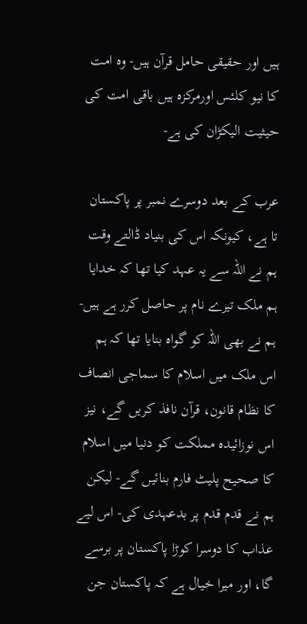ہیں اور حقیقی حامل قرآن ہیں- وہ امت کا نیو کلئس اورمرکزہ ہیں باقی امت کی حیثیت الیکڑان کی ہے-

عرب کے بعد دوسرے نمبر پر پاکستان  تا ہے، کیونکہ اس کی بنیاد ڈالتے وقت ہم نے اللہ سے یہ عہد کیا تھا کہ خدایا ہم ملک تیرے نام پر حاصل کرر ہے ہیں- ہم نے بھی اللہ کو گواہ بنایا تھا کہ ہم اس ملک میں اسلام کا سماجی انصاف کا نظام قانون، قرآن نافذ کریں گے، نیز اس نوزائیدہ مملکت کو دنیا میں اسلام کا صحیح پلیٹ فارم بنائیں گے- لیکن ہم نے قدم قدم پر بدعہدی کی- اس لیے عذاب کا دوسرا کوڑا پاکستان پر برسے گا، اور میرا خیال ہے کہ پاکستان جن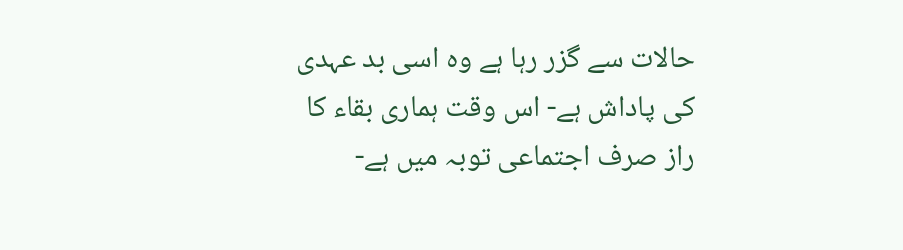حالات سے گزر رہا ہے وہ اسی بد عہدی کی پاداش ہے- اس وقت ہماری بقاء کا راز صرف اجتماعی توبہ میں ہے-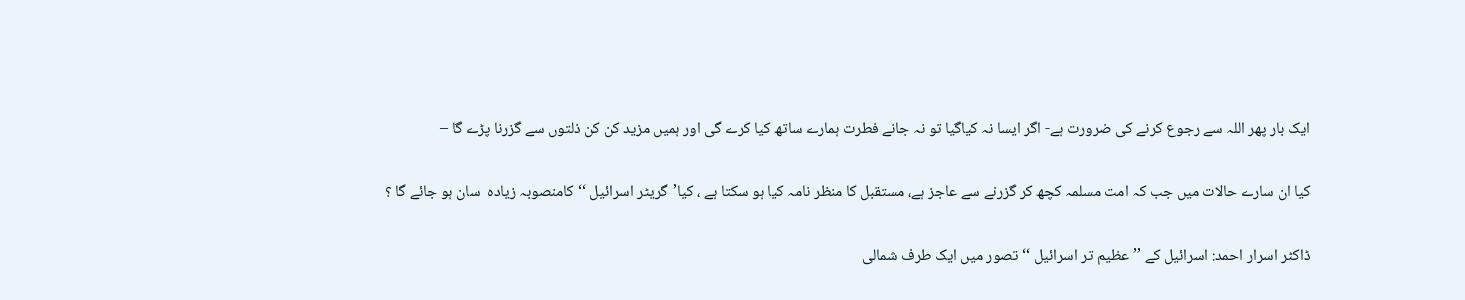ایک بار پھر اللہ سے رجوع کرنے کی ضرورت ہے- اگر ایسا نہ کیاگیا تو نہ جانے فطرت ہمارے ساتھ کیا کرے گی اور ہمیں مزید کن کن ذلتوں سے گزرنا پڑے گا –

کیا ان سارے حالات میں جب کہ امت مسلمہ کچھ کر گزرنے سے عاجز ہے، مستقبل کا منظر نامہ کیا ہو سکتا ہے ، کیا’گریٹر اسرائیل ‘‘کامنصوبہ زیادہ  سان ہو جائے گا ؟

ڈاکٹر اسرار احمد: اسرائیل کے ’’عظیم تر اسرائیل ‘‘تصور میں ایک طرف شمالی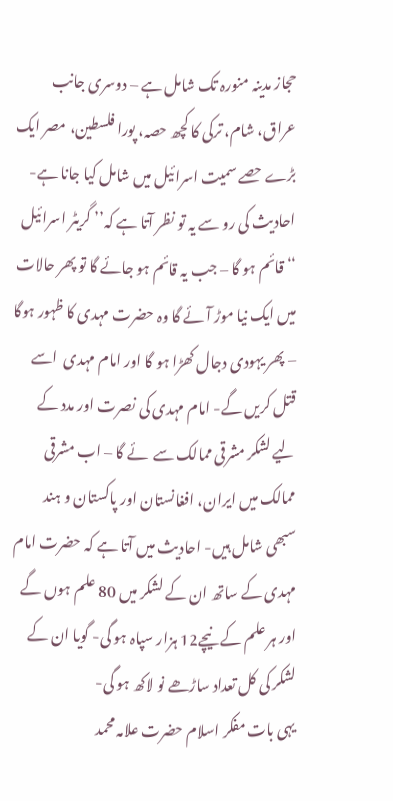حجاز مدینہ منورہ تک شامل ہے – دوسری جانب عراق، شام، ترکی کا کچھ حصہ، پورا فلسطین، مصر ایک بڑے حصے سمیت اسرائیل میں شامل کیا جانا ہے- احادیث کی رو سے یہ تو نظر آتا ہے کہ’’ گریٹر اسرائیل ‘‘ قائم ہو گا – جب یہ قائم ہو جائے گا تو پھر حالات میں ایک نیا موڑ آئے گا وہ حضرت مہدی کا ظہور ہوگا – پھر یہودی دجال کھڑا ہو گا اور امام مہدی  اسے قتل کریں گے- امام مہدی کی نصرت اور مدد کے لیے لشکر مشرقی ممالک سے  ئے گا – اب مشرقی ممالک میں ایران، افغانستان اور پاکستان و ہند سبھی شامل ہیں- احادیث میں آتا ہے کہ حضرت امام مہدی کے ساتھ ان کے لشکر میں 80 علم ہوں گے اور ہر علم کے نیچے12 ہزار سپاہ ہو گی- گویا ان کے لشکر کی کل تعداد ساڑھے نو لاکھ ہو گی-
یہی بات مفکر اسلام حضرت علامہ محمد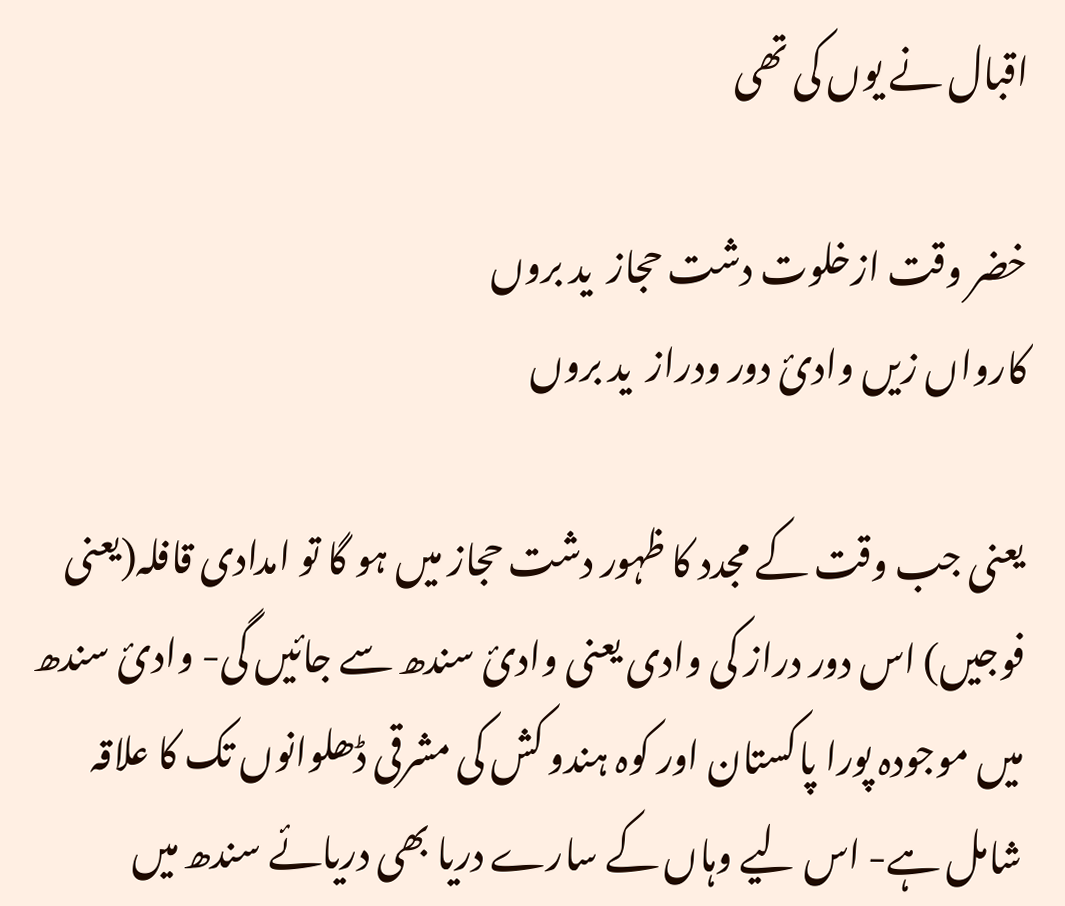اقبال نے یوں کی تھی

خضر وقت ازخلوت دشت حجاز  ید بروں
کارواں زیں وادئ دور ودراز  ید بروں

یعنی جب وقت کے مجدد کا ظہور دشت حجاز میں ہو گا تو امدادی قافلہ(یعنی فوجیں) اس دور دراز کی وادی یعنی وادئ سندھ سے جائیں گی- وادئ سندھ میں موجودہ پورا پاکستان اور کوہ ہندو کش کی مشرقی ڈھلوانوں تک کا علاقہ شامل ہے- اس لیے وہاں کے سارے دریا بھی دریائے سندھ میں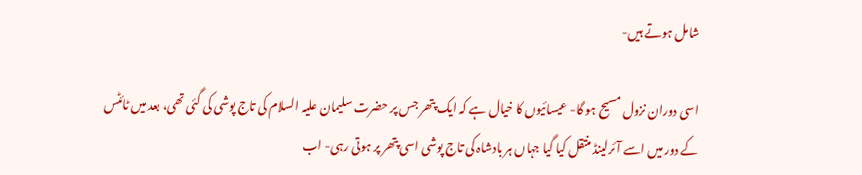شامل ہوتے ہیں-

اسی دوران نزول مسیح ہو گا- عیسائیوں کا خیال ہے کہ ایک پتھر جس پر حضرت سلیمان علیہ السلام کی تاج پوشی کی گئی تھی، بعد میں ٹائٹس کے دور میں اسے آئرلینڈ منتقل کیا گیا جہاں ہر بادشاہ کی تاج پوشی اسی پتھر پر ہوتی رہی- اب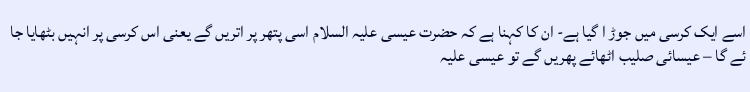اسے ایک کرسی میں جوڑ ا گیا ہے- ان کا کہنا ہے کہ حضرت عیسی علیہ السلام اسی پتھر پر اتریں گے یعنی اس کرسی پر انہیں بٹھایا جا ئے گا – عیسائی صلیب اٹھائے پھریں گے تو عیسی علیہ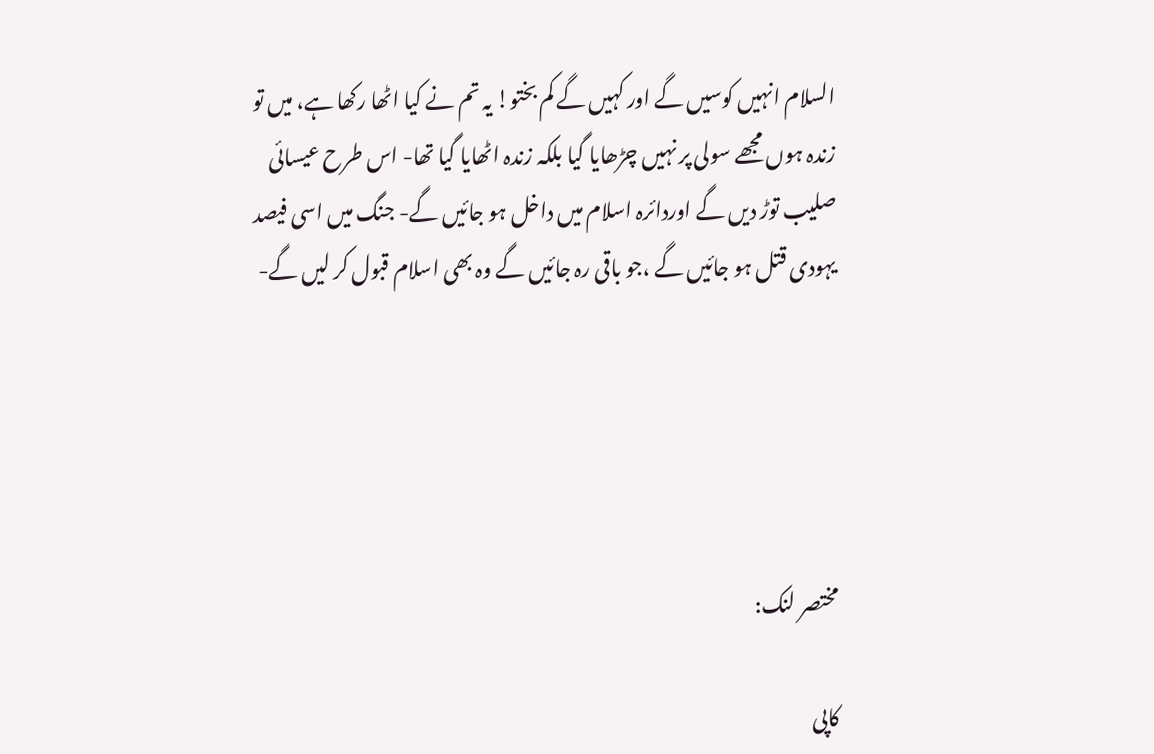السلام انہیں کوسیں گے اور کہیں گے کم بختو! یہ تم نے کیا اٹھا رکھا ہے، میں تو زندہ ہوں مجھے سولی پر نہیں چڑھایا گیا بلکہ زندہ اٹھایا گیا تھا- اس طرح عیسائی صلیب توڑ دیں گے اوردائرہ اسلام میں داخل ہو جائیں گے- جنگ میں اسی فیصد یہودی قتل ہو جائیں گے ،جو باقی رہ جائیں گے وہ بھی اسلام قبول کر لیں گے-





مختصر لنک:

کاپی